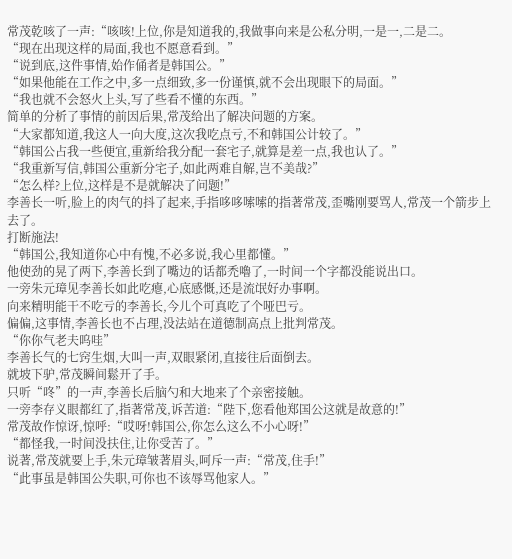常茂乾咳了一声:“咳咳!上位,你是知道我的,我做事向来是公私分明,一是一,二是二。
“现在出现这样的局面,我也不愿意看到。”
“说到底,这件事情,始作俑者是韩国公。”
“如果他能在工作之中,多一点细致,多一份谨慎,就不会出现眼下的局面。”
“我也就不会怒火上头,写了些看不懂的东西。”
简单的分析了事情的前因后果,常茂给出了解决问题的方案。
“大家都知道,我这人一向大度,这次我吃点亏,不和韩国公计较了。”
“韩国公占我一些便宜,重新给我分配一套宅子,就算是差一点,我也认了。”
“我重新写信,韩国公重新分宅子,如此两难自解,岂不美哉?”
“怎么样?上位,这样是不是就解决了问题!”
李善长一听,脸上的肉气的抖了起来,手指哆哆嗦嗦的指著常茂,歪嘴刚要骂人,常茂一个箭步上去了。
打断施法!
“韩国公,我知道你心中有愧,不必多说,我心里都懂。”
他使劲的晃了两下,李善长到了嘴边的话都禿嚕了,一时间一个字都没能说出口。
一旁朱元璋见李善长如此吃瘪,心底感慨,还是流氓好办事啊。
向来精明能干不吃亏的李善长,今儿个可真吃了个哑巴亏。
偏偏,这事情,李善长也不占理,没法站在道德制高点上批判常茂。
“你你气老夫呜哇”
李善长气的七窍生烟,大叫一声,双眼紧闭,直接往后面倒去。
就坡下驴,常茂瞬间鬆开了手。
只听“咚”的一声,李善长后脑勺和大地来了个亲密接触。
一旁李存义眼都红了,指著常茂,诉苦道:“陛下,您看他郑国公这就是故意的!”
常茂故作惊讶,惊呼:“哎呀!韩国公,你怎么这么不小心呀!”
“都怪我,一时间没扶住,让你受苦了。”
说著,常茂就要上手,朱元璋皱著眉头,呵斥一声:“常茂,住手!”
“此事虽是韩国公失职,可你也不该辱骂他家人。”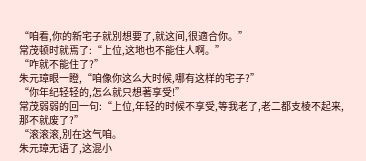“咱看,你的新宅子就別想要了,就这间,很適合你。”
常茂顿时就焉了:“上位,这地也不能住人啊。”
“咋就不能住了?”
朱元璋眼一瞪,“咱像你这么大时候,哪有这样的宅子?”
“你年纪轻轻的,怎么就只想著享受!”
常茂弱弱的回一句:“上位,年轻的时候不享受,等我老了,老二都支棱不起来,那不就废了?”
“滚滚滚,別在这气咱。
朱元璋无语了,这混小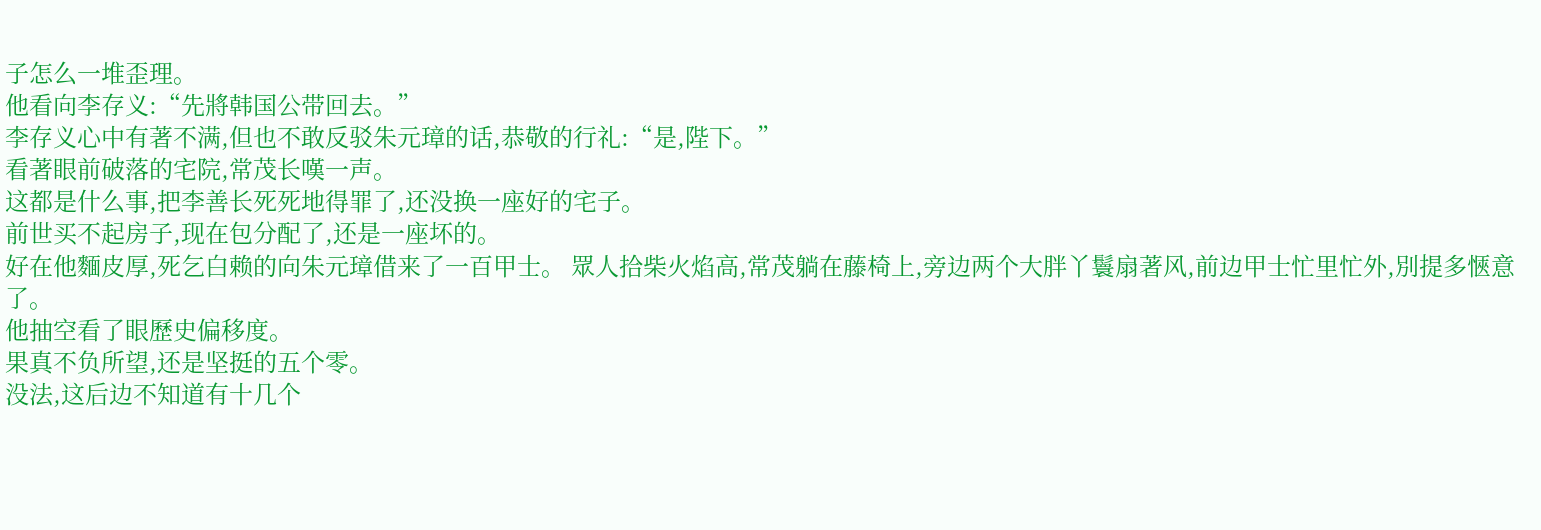子怎么一堆歪理。
他看向李存义:“先將韩国公带回去。”
李存义心中有著不满,但也不敢反驳朱元璋的话,恭敬的行礼:“是,陛下。”
看著眼前破落的宅院,常茂长嘆一声。
这都是什么事,把李善长死死地得罪了,还没换一座好的宅子。
前世买不起房子,现在包分配了,还是一座坏的。
好在他麵皮厚,死乞白赖的向朱元璋借来了一百甲士。 眾人拾柴火焰高,常茂躺在藤椅上,旁边两个大胖丫鬟扇著风,前边甲士忙里忙外,別提多愜意了。
他抽空看了眼歷史偏移度。
果真不负所望,还是坚挺的五个零。
没法,这后边不知道有十几个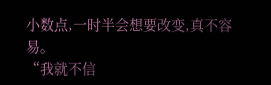小数点,一时半会想要改变,真不容易。
“我就不信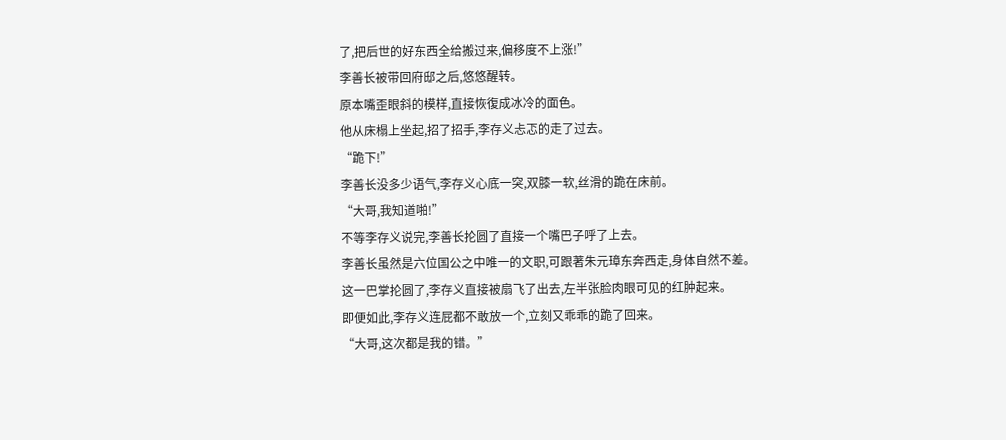了,把后世的好东西全给搬过来,偏移度不上涨!”
李善长被带回府邸之后,悠悠醒转。
原本嘴歪眼斜的模样,直接恢復成冰冷的面色。
他从床榻上坐起,招了招手,李存义忐忑的走了过去。
“跪下!”
李善长没多少语气,李存义心底一突,双膝一软,丝滑的跪在床前。
“大哥,我知道啪!”
不等李存义说完,李善长抡圆了直接一个嘴巴子呼了上去。
李善长虽然是六位国公之中唯一的文职,可跟著朱元璋东奔西走,身体自然不差。
这一巴掌抡圆了,李存义直接被扇飞了出去,左半张脸肉眼可见的红肿起来。
即便如此,李存义连屁都不敢放一个,立刻又乖乖的跪了回来。
“大哥,这次都是我的错。”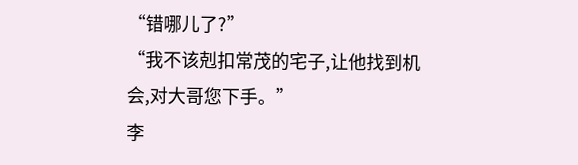“错哪儿了?”
“我不该剋扣常茂的宅子,让他找到机会,对大哥您下手。”
李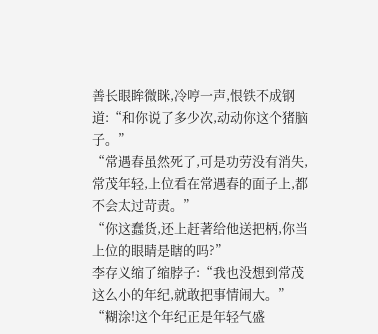善长眼眸微眯,冷哼一声,恨铁不成钢道:“和你说了多少次,动动你这个猪脑子。”
“常遇春虽然死了,可是功劳没有消失,常茂年轻,上位看在常遇春的面子上,都不会太过苛责。”
“你这蠢货,还上赶著给他送把柄,你当上位的眼睛是瞎的吗?”
李存义缩了缩脖子:“我也没想到常茂这么小的年纪,就敢把事情闹大。”
“糊涂!这个年纪正是年轻气盛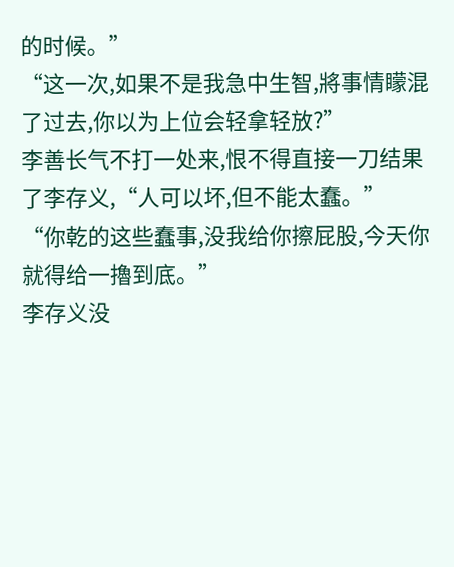的时候。”
“这一次,如果不是我急中生智,將事情矇混了过去,你以为上位会轻拿轻放?”
李善长气不打一处来,恨不得直接一刀结果了李存义,“人可以坏,但不能太蠢。”
“你乾的这些蠢事,没我给你擦屁股,今天你就得给一擼到底。”
李存义没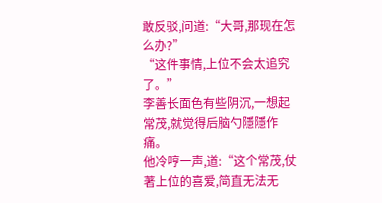敢反驳,问道:“大哥,那现在怎么办?”
“这件事情,上位不会太追究了。”
李善长面色有些阴沉,一想起常茂,就觉得后脑勺隱隱作痛。
他冷哼一声,道:“这个常茂,仗著上位的喜爱,简直无法无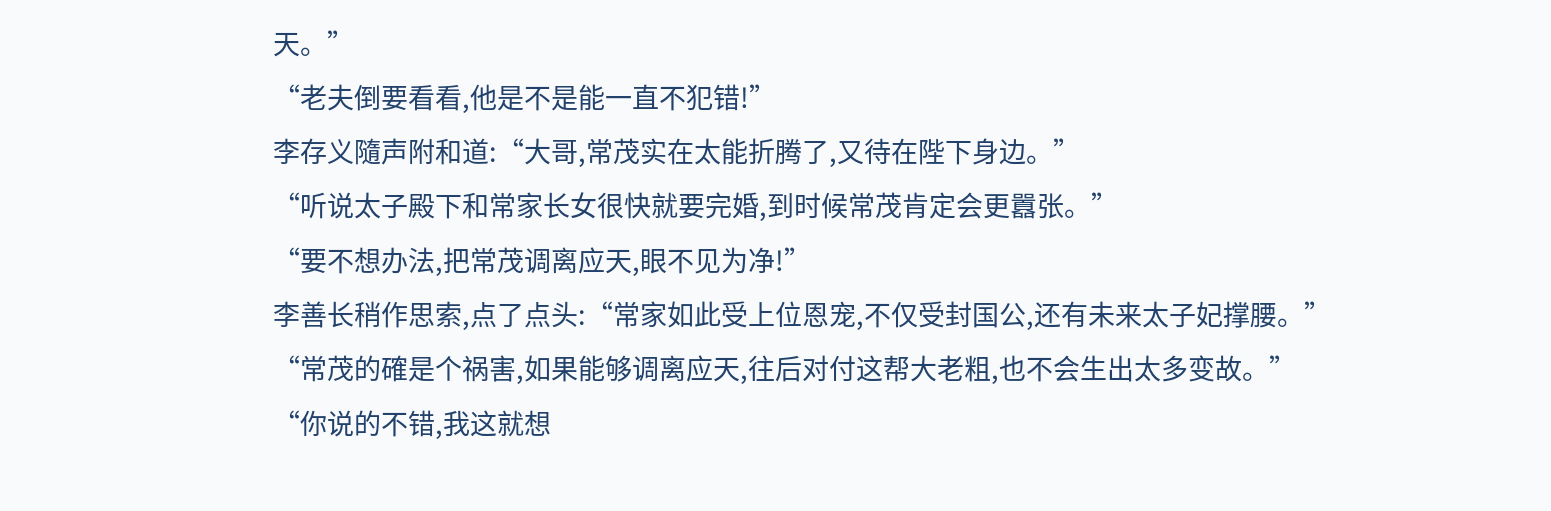天。”
“老夫倒要看看,他是不是能一直不犯错!”
李存义隨声附和道:“大哥,常茂实在太能折腾了,又待在陛下身边。”
“听说太子殿下和常家长女很快就要完婚,到时候常茂肯定会更囂张。”
“要不想办法,把常茂调离应天,眼不见为净!”
李善长稍作思索,点了点头:“常家如此受上位恩宠,不仅受封国公,还有未来太子妃撑腰。”
“常茂的確是个祸害,如果能够调离应天,往后对付这帮大老粗,也不会生出太多变故。”
“你说的不错,我这就想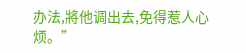办法,將他调出去,免得惹人心烦。”